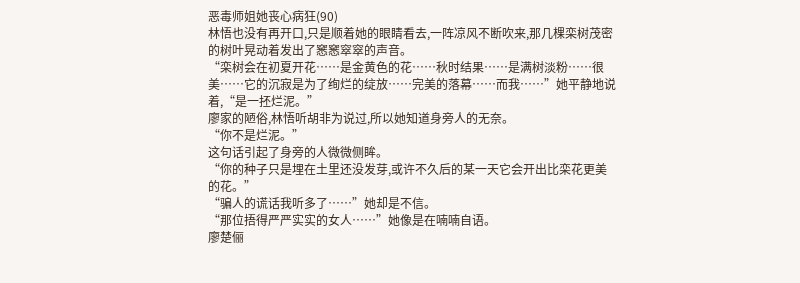恶毒师姐她丧心病狂(90)
林悟也没有再开口,只是顺着她的眼睛看去,一阵凉风不断吹来,那几棵栾树茂密的树叶晃动着发出了窸窸窣窣的声音。
“栾树会在初夏开花……是金黄色的花……秋时结果……是满树淡粉……很美……它的沉寂是为了绚烂的绽放……完美的落幕……而我……”她平静地说着,“是一抷烂泥。”
廖家的陋俗,林悟听胡非为说过,所以她知道身旁人的无奈。
“你不是烂泥。”
这句话引起了身旁的人微微侧眸。
“你的种子只是埋在土里还没发芽,或许不久后的某一天它会开出比栾花更美的花。”
“骗人的谎话我听多了……”她却是不信。
“那位捂得严严实实的女人……”她像是在喃喃自语。
廖楚俪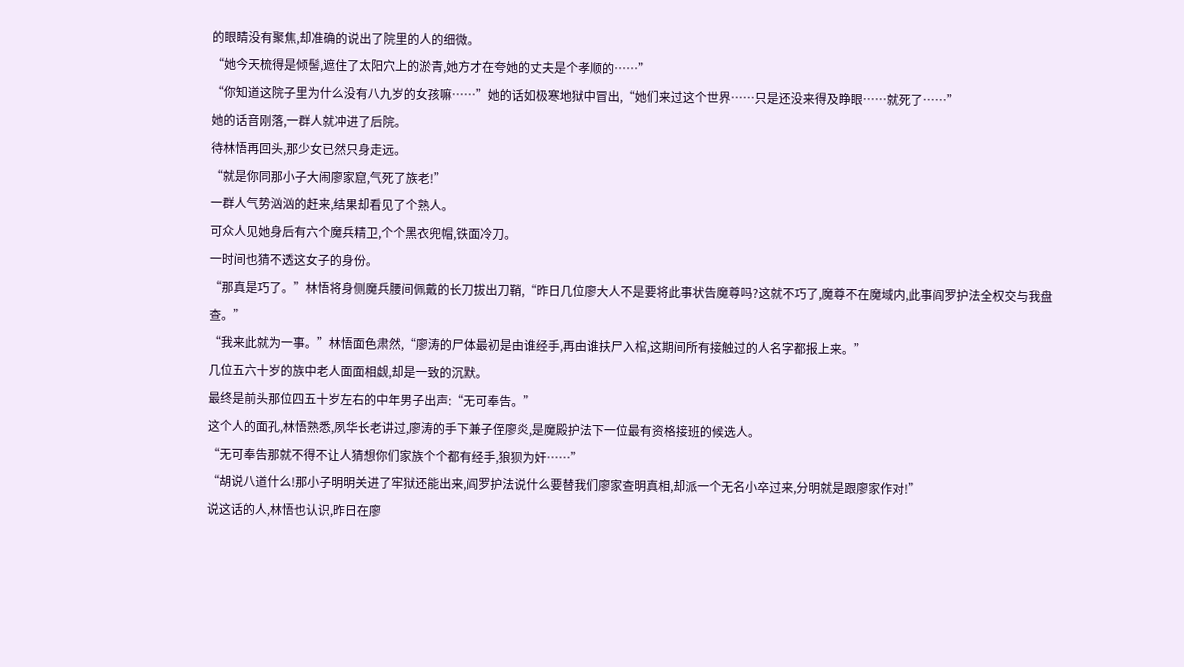的眼睛没有聚焦,却准确的说出了院里的人的细微。
“她今天梳得是倾髻,遮住了太阳穴上的淤青,她方才在夸她的丈夫是个孝顺的……”
“你知道这院子里为什么没有八九岁的女孩嘛……”她的话如极寒地狱中冒出,“她们来过这个世界……只是还没来得及睁眼……就死了……”
她的话音刚落,一群人就冲进了后院。
待林悟再回头,那少女已然只身走远。
“就是你同那小子大闹廖家窟,气死了族老!”
一群人气势汹汹的赶来,结果却看见了个熟人。
可众人见她身后有六个魔兵精卫,个个黑衣兜帽,铁面冷刀。
一时间也猜不透这女子的身份。
“那真是巧了。”林悟将身侧魔兵腰间佩戴的长刀拔出刀鞘,“昨日几位廖大人不是要将此事状告魔尊吗?这就不巧了,魔尊不在魔域内,此事阎罗护法全权交与我盘查。”
“我来此就为一事。”林悟面色肃然,“廖涛的尸体最初是由谁经手,再由谁扶尸入棺,这期间所有接触过的人名字都报上来。”
几位五六十岁的族中老人面面相觑,却是一致的沉默。
最终是前头那位四五十岁左右的中年男子出声:“无可奉告。”
这个人的面孔,林悟熟悉,夙华长老讲过,廖涛的手下兼子侄廖炎,是魔殿护法下一位最有资格接班的候选人。
“无可奉告那就不得不让人猜想你们家族个个都有经手,狼狈为奸……”
“胡说八道什么!那小子明明关进了牢狱还能出来,阎罗护法说什么要替我们廖家查明真相,却派一个无名小卒过来,分明就是跟廖家作对!”
说这话的人,林悟也认识,昨日在廖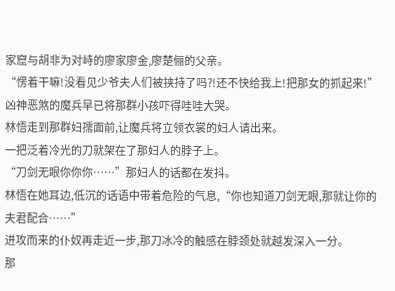家窟与胡非为对峙的廖家廖金,廖楚俪的父亲。
“愣着干嘛!没看见少爷夫人们被挟持了吗?!还不快给我上!把那女的抓起来!”
凶神恶煞的魔兵早已将那群小孩吓得哇哇大哭。
林悟走到那群妇孺面前,让魔兵将立领衣裳的妇人请出来。
一把泛着冷光的刀就架在了那妇人的脖子上。
“刀剑无眼你你你……”那妇人的话都在发抖。
林悟在她耳边,低沉的话语中带着危险的气息,“你也知道刀剑无眼,那就让你的夫君配合……”
进攻而来的仆奴再走近一步,那刀冰冷的触感在脖颈处就越发深入一分。
那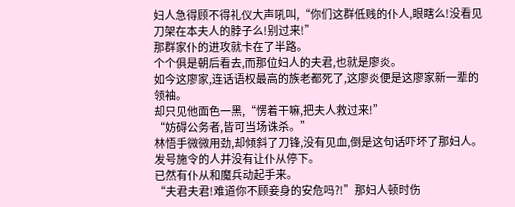妇人急得顾不得礼仪大声吼叫,“你们这群低贱的仆人,眼瞎么!没看见刀架在本夫人的脖子么!别过来!”
那群家仆的进攻就卡在了半路。
个个俱是朝后看去,而那位妇人的夫君,也就是廖炎。
如今这廖家,连话语权最高的族老都死了,这廖炎便是这廖家新一辈的领袖。
却只见他面色一黑,“愣着干嘛,把夫人救过来!”
“妨碍公务者,皆可当场诛杀。”
林悟手微微用劲,却倾斜了刀锋,没有见血,倒是这句话吓坏了那妇人。
发号施令的人并没有让仆从停下。
已然有仆从和魔兵动起手来。
“夫君夫君!难道你不顾妾身的安危吗?!”那妇人顿时伤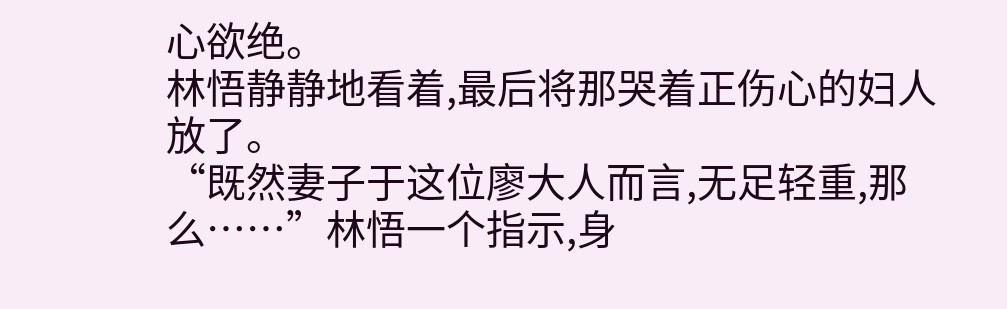心欲绝。
林悟静静地看着,最后将那哭着正伤心的妇人放了。
“既然妻子于这位廖大人而言,无足轻重,那么……”林悟一个指示,身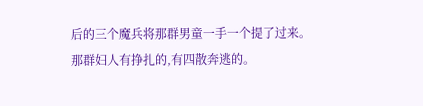后的三个魔兵将那群男童一手一个提了过来。
那群妇人有挣扎的,有四散奔逃的。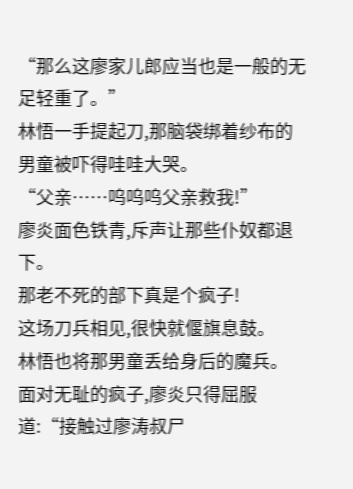“那么这廖家儿郎应当也是一般的无足轻重了。”
林悟一手提起刀,那脑袋绑着纱布的男童被吓得哇哇大哭。
“父亲……呜呜呜父亲救我!”
廖炎面色铁青,斥声让那些仆奴都退下。
那老不死的部下真是个疯子!
这场刀兵相见,很快就偃旗息鼓。
林悟也将那男童丢给身后的魔兵。
面对无耻的疯子,廖炎只得屈服道:“接触过廖涛叔尸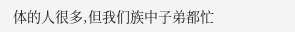体的人很多,但我们族中子弟都忙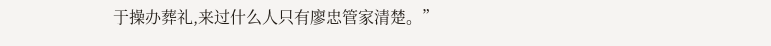于操办葬礼,来过什么人只有廖忠管家清楚。”